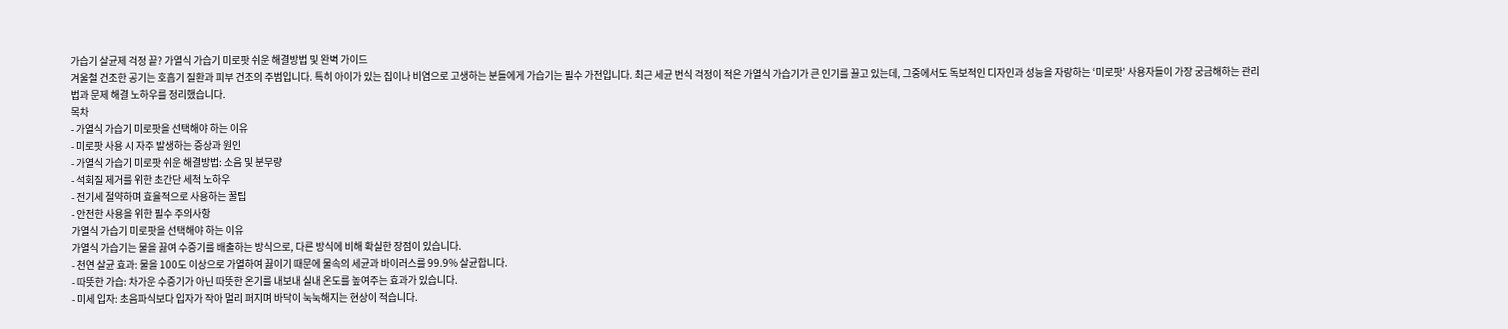가습기 살균제 걱정 끝? 가열식 가습기 미로팟 쉬운 해결방법 및 완벽 가이드
겨울철 건조한 공기는 호흡기 질환과 피부 건조의 주범입니다. 특히 아이가 있는 집이나 비염으로 고생하는 분들에게 가습기는 필수 가전입니다. 최근 세균 번식 걱정이 적은 가열식 가습기가 큰 인기를 끌고 있는데, 그중에서도 독보적인 디자인과 성능을 자랑하는 ‘미로팟’ 사용자들이 가장 궁금해하는 관리법과 문제 해결 노하우를 정리했습니다.
목차
- 가열식 가습기 미로팟을 선택해야 하는 이유
- 미로팟 사용 시 자주 발생하는 증상과 원인
- 가열식 가습기 미로팟 쉬운 해결방법: 소음 및 분무량
- 석회질 제거를 위한 초간단 세척 노하우
- 전기세 절약하며 효율적으로 사용하는 꿀팁
- 안전한 사용을 위한 필수 주의사항
가열식 가습기 미로팟을 선택해야 하는 이유
가열식 가습기는 물을 끓여 수증기를 배출하는 방식으로, 다른 방식에 비해 확실한 장점이 있습니다.
- 천연 살균 효과: 물을 100도 이상으로 가열하여 끓이기 때문에 물속의 세균과 바이러스를 99.9% 살균합니다.
- 따뜻한 가습: 차가운 수증기가 아닌 따뜻한 온기를 내보내 실내 온도를 높여주는 효과가 있습니다.
- 미세 입자: 초음파식보다 입자가 작아 멀리 퍼지며 바닥이 눅눅해지는 현상이 적습니다.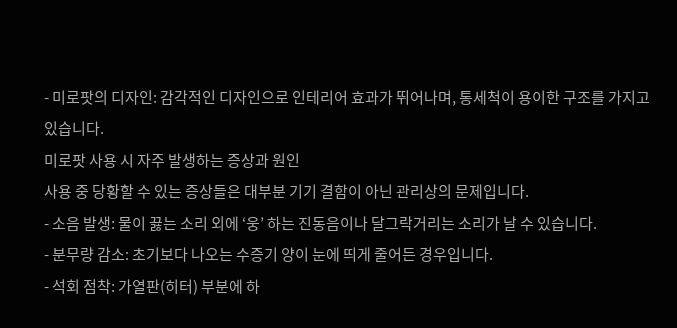- 미로팟의 디자인: 감각적인 디자인으로 인테리어 효과가 뛰어나며, 통세척이 용이한 구조를 가지고 있습니다.
미로팟 사용 시 자주 발생하는 증상과 원인
사용 중 당황할 수 있는 증상들은 대부분 기기 결함이 아닌 관리상의 문제입니다.
- 소음 발생: 물이 끓는 소리 외에 ‘웅’ 하는 진동음이나 달그락거리는 소리가 날 수 있습니다.
- 분무량 감소: 초기보다 나오는 수증기 양이 눈에 띄게 줄어든 경우입니다.
- 석회 점착: 가열판(히터) 부분에 하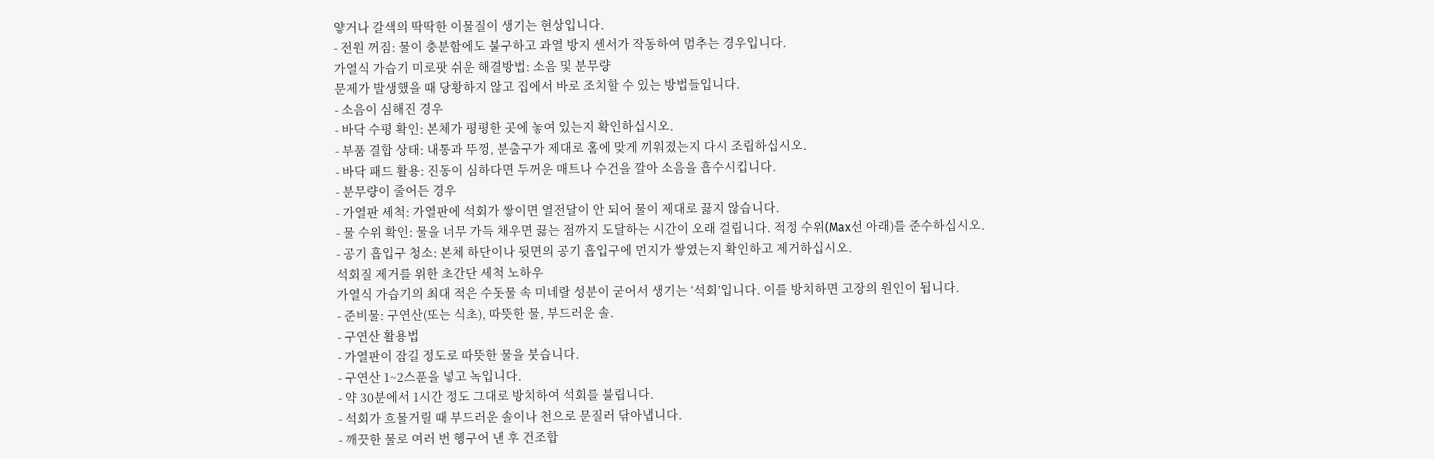얗거나 갈색의 딱딱한 이물질이 생기는 현상입니다.
- 전원 꺼짐: 물이 충분함에도 불구하고 과열 방지 센서가 작동하여 멈추는 경우입니다.
가열식 가습기 미로팟 쉬운 해결방법: 소음 및 분무량
문제가 발생했을 때 당황하지 않고 집에서 바로 조치할 수 있는 방법들입니다.
- 소음이 심해진 경우
- 바닥 수평 확인: 본체가 평평한 곳에 놓여 있는지 확인하십시오.
- 부품 결합 상태: 내통과 뚜껑, 분출구가 제대로 홈에 맞게 끼워졌는지 다시 조립하십시오.
- 바닥 패드 활용: 진동이 심하다면 두꺼운 매트나 수건을 깔아 소음을 흡수시킵니다.
- 분무량이 줄어든 경우
- 가열판 세척: 가열판에 석회가 쌓이면 열전달이 안 되어 물이 제대로 끓지 않습니다.
- 물 수위 확인: 물을 너무 가득 채우면 끓는 점까지 도달하는 시간이 오래 걸립니다. 적정 수위(Max선 아래)를 준수하십시오.
- 공기 흡입구 청소: 본체 하단이나 뒷면의 공기 흡입구에 먼지가 쌓였는지 확인하고 제거하십시오.
석회질 제거를 위한 초간단 세척 노하우
가열식 가습기의 최대 적은 수돗물 속 미네랄 성분이 굳어서 생기는 ‘석회’입니다. 이를 방치하면 고장의 원인이 됩니다.
- 준비물: 구연산(또는 식초), 따뜻한 물, 부드러운 솔.
- 구연산 활용법
- 가열판이 잠길 정도로 따뜻한 물을 붓습니다.
- 구연산 1~2스푼을 넣고 녹입니다.
- 약 30분에서 1시간 정도 그대로 방치하여 석회를 불립니다.
- 석회가 흐물거릴 때 부드러운 솔이나 천으로 문질러 닦아냅니다.
- 깨끗한 물로 여러 번 헹구어 낸 후 건조합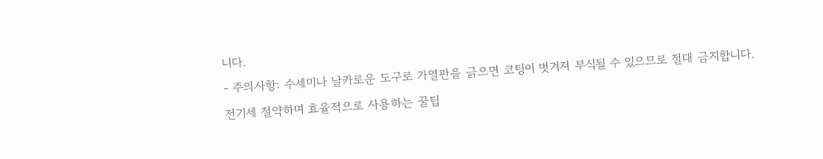니다.
- 주의사항: 수세미나 날카로운 도구로 가열판을 긁으면 코팅이 벗겨져 부식될 수 있으므로 절대 금지합니다.
전기세 절약하며 효율적으로 사용하는 꿀팁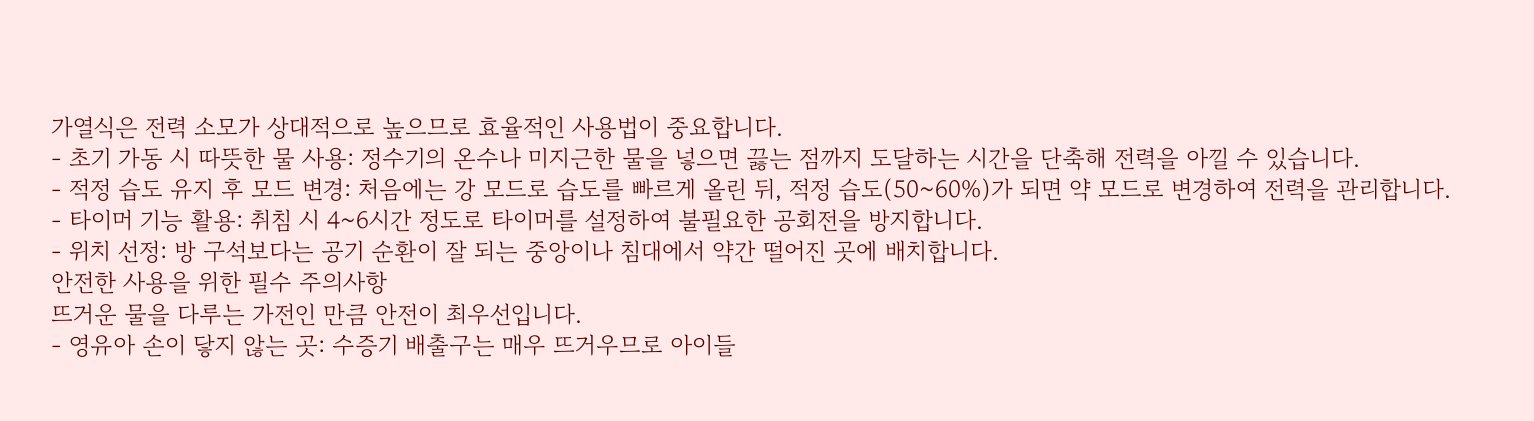가열식은 전력 소모가 상대적으로 높으므로 효율적인 사용법이 중요합니다.
- 초기 가동 시 따뜻한 물 사용: 정수기의 온수나 미지근한 물을 넣으면 끓는 점까지 도달하는 시간을 단축해 전력을 아낄 수 있습니다.
- 적정 습도 유지 후 모드 변경: 처음에는 강 모드로 습도를 빠르게 올린 뒤, 적정 습도(50~60%)가 되면 약 모드로 변경하여 전력을 관리합니다.
- 타이머 기능 활용: 취침 시 4~6시간 정도로 타이머를 설정하여 불필요한 공회전을 방지합니다.
- 위치 선정: 방 구석보다는 공기 순환이 잘 되는 중앙이나 침대에서 약간 떨어진 곳에 배치합니다.
안전한 사용을 위한 필수 주의사항
뜨거운 물을 다루는 가전인 만큼 안전이 최우선입니다.
- 영유아 손이 닿지 않는 곳: 수증기 배출구는 매우 뜨거우므로 아이들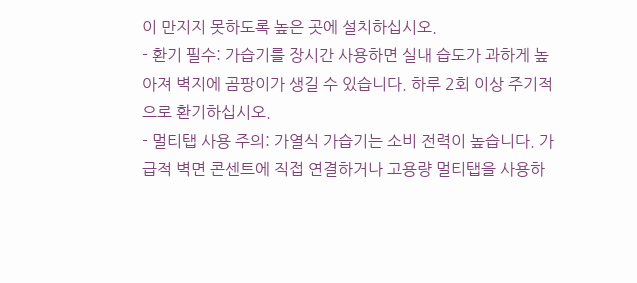이 만지지 못하도록 높은 곳에 설치하십시오.
- 환기 필수: 가습기를 장시간 사용하면 실내 습도가 과하게 높아져 벽지에 곰팡이가 생길 수 있습니다. 하루 2회 이상 주기적으로 환기하십시오.
- 멀티탭 사용 주의: 가열식 가습기는 소비 전력이 높습니다. 가급적 벽면 콘센트에 직접 연결하거나 고용량 멀티탭을 사용하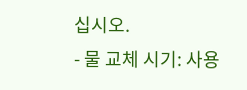십시오.
- 물 교체 시기: 사용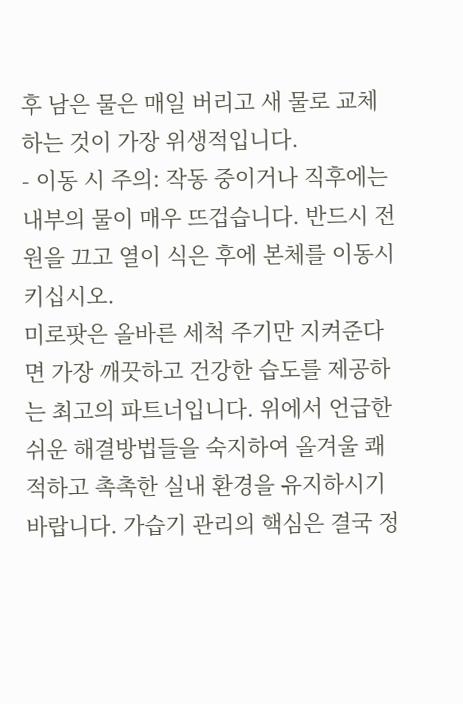후 남은 물은 매일 버리고 새 물로 교체하는 것이 가장 위생적입니다.
- 이동 시 주의: 작동 중이거나 직후에는 내부의 물이 매우 뜨겁습니다. 반드시 전원을 끄고 열이 식은 후에 본체를 이동시키십시오.
미로팟은 올바른 세척 주기만 지켜준다면 가장 깨끗하고 건강한 습도를 제공하는 최고의 파트너입니다. 위에서 언급한 쉬운 해결방법들을 숙지하여 올겨울 쾌적하고 촉촉한 실내 환경을 유지하시기 바랍니다. 가습기 관리의 핵심은 결국 정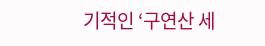기적인 ‘구연산 세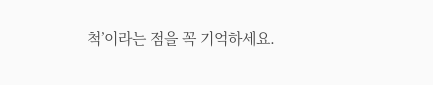척’이라는 점을 꼭 기억하세요.